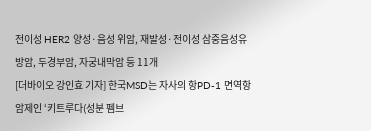전이성 HER2 양성·음성 위암, 재발성·전이성 삼중음성유방암, 두경부암, 자궁내막암 등 11개
[더바이오 강인효 기자] 한국MSD는 자사의 항PD-1 면역항암제인 ‘키트루다(성분 펨브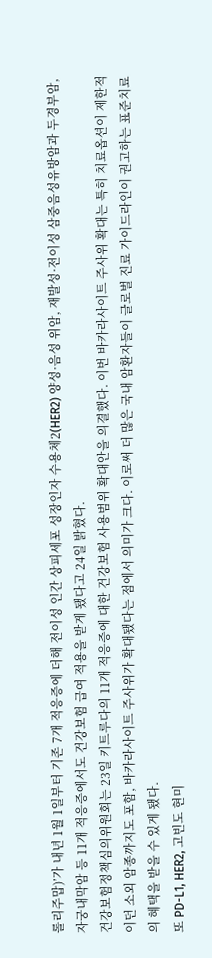롤리주맙)’가 내년 1월 1일부터 기존 7개 적응증에 더해 전이성 인간 상피세포 성장인자 수용체2(HER2) 양성·음성 위암, 재발성·전이성 삼중음성유방암과 두경부암, 자궁내막암 등 11개 적응증에서도 건강보험 급여 적용을 받게 됐다고 24일 밝혔다.
건강보험정책심의위원회는 23일 키트루다의 11개 적응증에 대한 건강보험 사용범위 확대안을 의결했다. 이번 바카라사이트 주사위 확대는 특히 치료옵션이 제한적이던 소외 암종까지도 포함, 바카라사이트 주사위가 확대됐다는 점에서 의미가 크다. 이로써 더 많은 국내 암환자들이 글로벌 진료 가이드라인이 권고하는 표준치료의 혜택을 받을 수 있게 됐다.
또 PD-L1, HER2, 고빈도 현미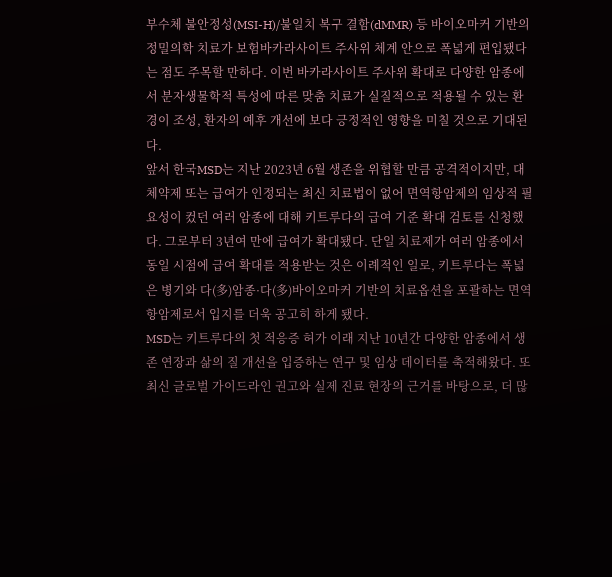부수체 불안정성(MSI-H)/불일치 복구 결함(dMMR) 등 바이오마커 기반의 정밀의학 치료가 보험바카라사이트 주사위 체계 안으로 폭넓게 편입됐다는 점도 주목할 만하다. 이번 바카라사이트 주사위 확대로 다양한 암종에서 분자생물학적 특성에 따른 맞춤 치료가 실질적으로 적용될 수 있는 환경이 조성, 환자의 예후 개선에 보다 긍정적인 영향을 미칠 것으로 기대된다.
앞서 한국MSD는 지난 2023년 6월 생존을 위협할 만큼 공격적이지만, 대체약제 또는 급여가 인정되는 최신 치료법이 없어 면역항암제의 임상적 필요성이 컸던 여러 암종에 대해 키트루다의 급여 기준 확대 검토를 신청했다. 그로부터 3년여 만에 급여가 확대됐다. 단일 치료제가 여러 암종에서 동일 시점에 급여 확대를 적용받는 것은 이례적인 일로, 키트루다는 폭넓은 병기와 다(多)암종·다(多)바이오마커 기반의 치료옵션을 포괄하는 면역항암제로서 입지를 더욱 공고히 하게 됐다.
MSD는 키트루다의 첫 적응증 허가 이래 지난 10년간 다양한 암종에서 생존 연장과 삶의 질 개선을 입증하는 연구 및 임상 데이터를 축적해왔다. 또 최신 글로벌 가이드라인 권고와 실제 진료 현장의 근거를 바탕으로, 더 많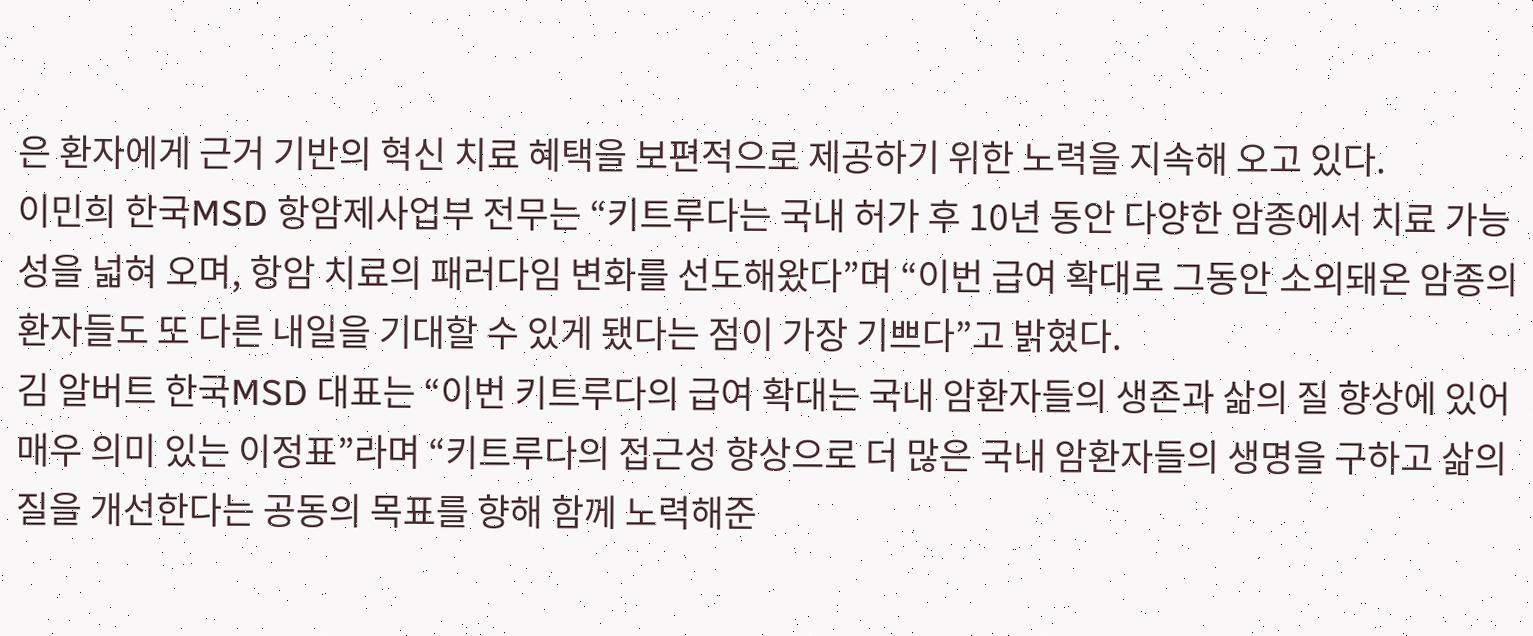은 환자에게 근거 기반의 혁신 치료 혜택을 보편적으로 제공하기 위한 노력을 지속해 오고 있다.
이민희 한국MSD 항암제사업부 전무는 “키트루다는 국내 허가 후 10년 동안 다양한 암종에서 치료 가능성을 넓혀 오며, 항암 치료의 패러다임 변화를 선도해왔다”며 “이번 급여 확대로 그동안 소외돼온 암종의 환자들도 또 다른 내일을 기대할 수 있게 됐다는 점이 가장 기쁘다”고 밝혔다.
김 알버트 한국MSD 대표는 “이번 키트루다의 급여 확대는 국내 암환자들의 생존과 삶의 질 향상에 있어 매우 의미 있는 이정표”라며 “키트루다의 접근성 향상으로 더 많은 국내 암환자들의 생명을 구하고 삶의 질을 개선한다는 공동의 목표를 향해 함께 노력해준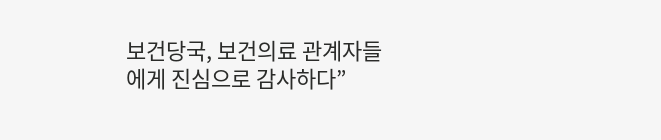보건당국, 보건의료 관계자들에게 진심으로 감사하다”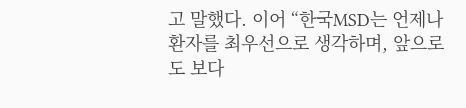고 말했다. 이어 “한국MSD는 언제나 환자를 최우선으로 생각하며, 앞으로도 보다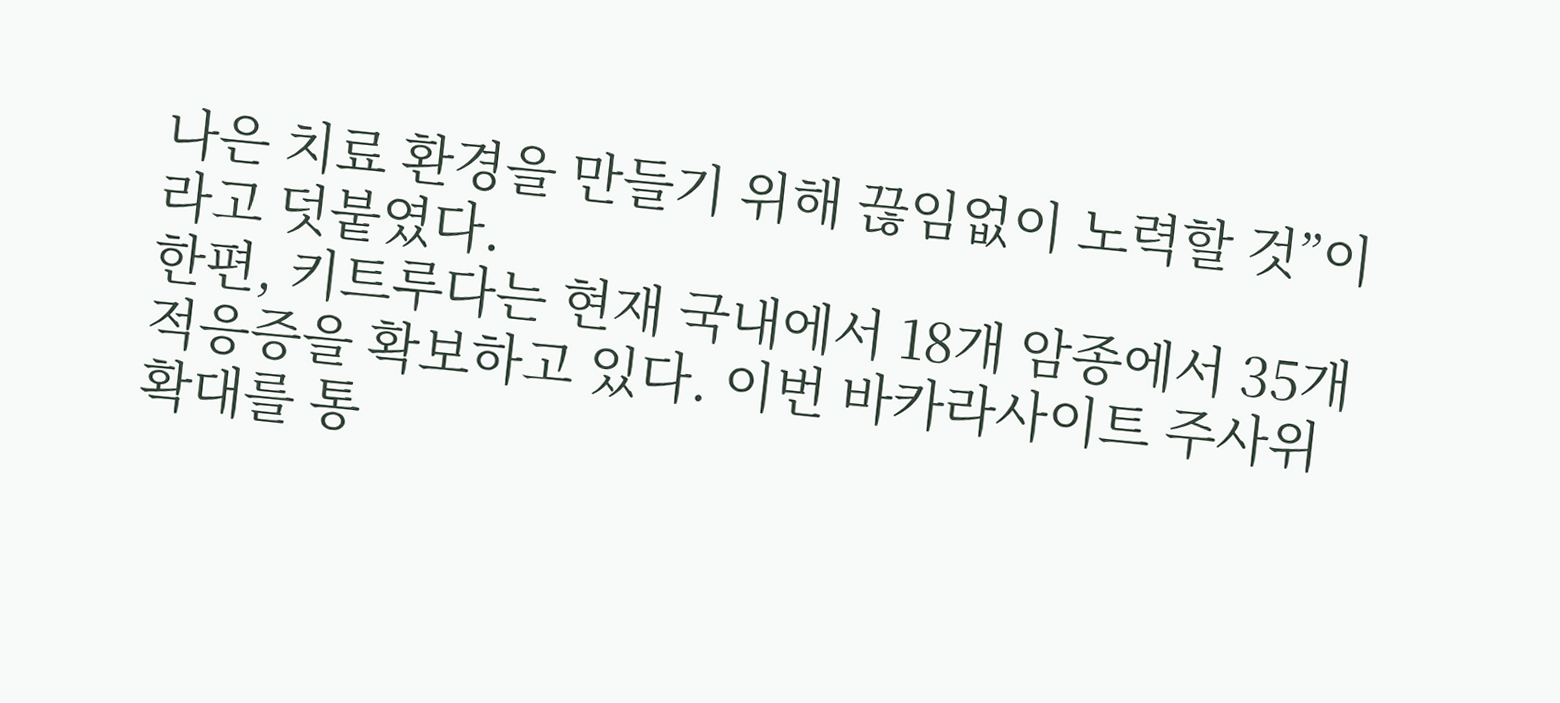나은 치료 환경을 만들기 위해 끊임없이 노력할 것”이라고 덧붙였다.
한편, 키트루다는 현재 국내에서 18개 암종에서 35개 적응증을 확보하고 있다. 이번 바카라사이트 주사위 확대를 통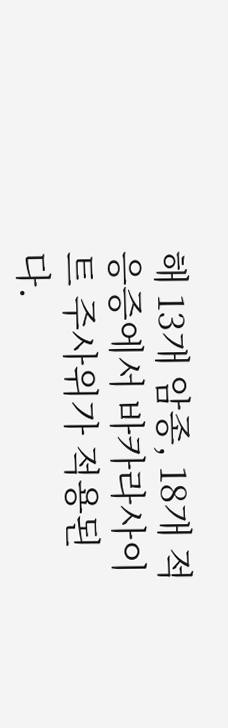해 13개 암종, 18개 적응증에서 바카라사이트 주사위가 적용된다.